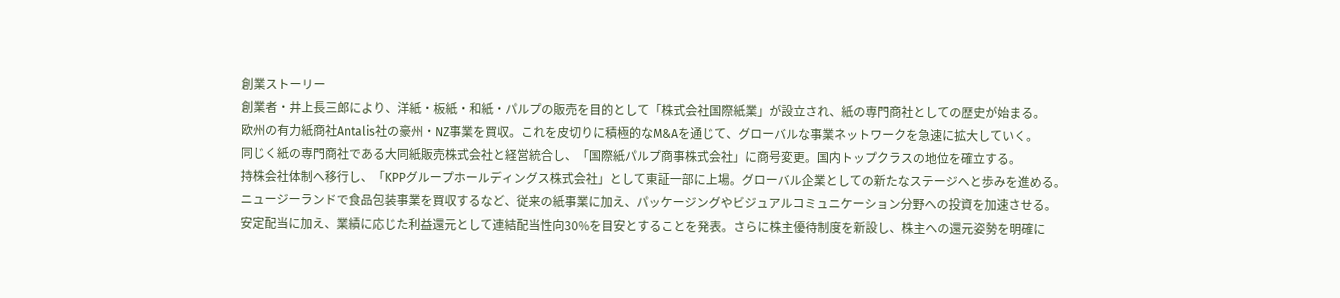創業ストーリー
創業者・井上長三郎により、洋紙・板紙・和紙・パルプの販売を目的として「株式会社国際紙業」が設立され、紙の専門商社としての歴史が始まる。
欧州の有力紙商社Antalis社の豪州・NZ事業を買収。これを皮切りに積極的なM&Aを通じて、グローバルな事業ネットワークを急速に拡大していく。
同じく紙の専門商社である大同紙販売株式会社と経営統合し、「国際紙パルプ商事株式会社」に商号変更。国内トップクラスの地位を確立する。
持株会社体制へ移行し、「KPPグループホールディングス株式会社」として東証一部に上場。グローバル企業としての新たなステージへと歩みを進める。
ニュージーランドで食品包装事業を買収するなど、従来の紙事業に加え、パッケージングやビジュアルコミュニケーション分野への投資を加速させる。
安定配当に加え、業績に応じた利益還元として連結配当性向30%を目安とすることを発表。さらに株主優待制度を新設し、株主への還元姿勢を明確に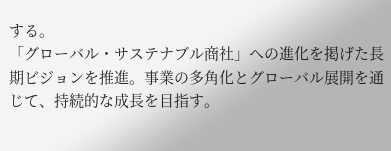する。
「グローバル・サステナブル商社」への進化を掲げた長期ビジョンを推進。事業の多角化とグローバル展開を通じて、持続的な成長を目指す。